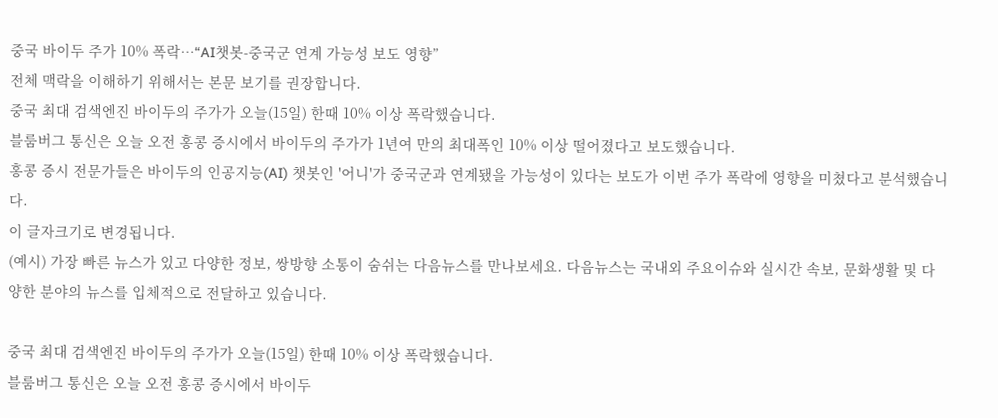중국 바이두 주가 10% 폭락…“AI챗봇-중국군 연계 가능성 보도 영향”
전체 맥락을 이해하기 위해서는 본문 보기를 권장합니다.
중국 최대 검색엔진 바이두의 주가가 오늘(15일) 한때 10% 이상 폭락했습니다.
블룸버그 통신은 오늘 오전 홍콩 증시에서 바이두의 주가가 1년여 만의 최대폭인 10% 이상 떨어졌다고 보도했습니다.
홍콩 증시 전문가들은 바이두의 인공지능(AI) 챗봇인 '어니'가 중국군과 연계됐을 가능성이 있다는 보도가 이번 주가 폭락에 영향을 미쳤다고 분석했습니다.
이 글자크기로 변경됩니다.
(예시) 가장 빠른 뉴스가 있고 다양한 정보, 쌍방향 소통이 숨쉬는 다음뉴스를 만나보세요. 다음뉴스는 국내외 주요이슈와 실시간 속보, 문화생활 및 다양한 분야의 뉴스를 입체적으로 전달하고 있습니다.

중국 최대 검색엔진 바이두의 주가가 오늘(15일) 한때 10% 이상 폭락했습니다.
블룸버그 통신은 오늘 오전 홍콩 증시에서 바이두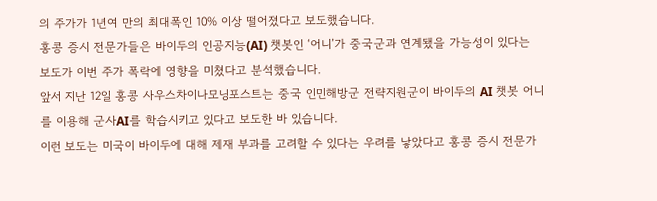의 주가가 1년여 만의 최대폭인 10% 이상 떨어졌다고 보도했습니다.
홍콩 증시 전문가들은 바이두의 인공지능(AI) 챗봇인 ‘어니’가 중국군과 연계됐을 가능성이 있다는 보도가 이번 주가 폭락에 영향을 미쳤다고 분석했습니다.
앞서 지난 12일 홍콩 사우스차이나모닝포스트는 중국 인민해방군 전략지원군이 바이두의 AI 챗봇 어니를 이용해 군사AI를 학습시키고 있다고 보도한 바 있습니다.
이런 보도는 미국이 바이두에 대해 제재 부과를 고려할 수 있다는 우려를 낳았다고 홍콩 증시 전문가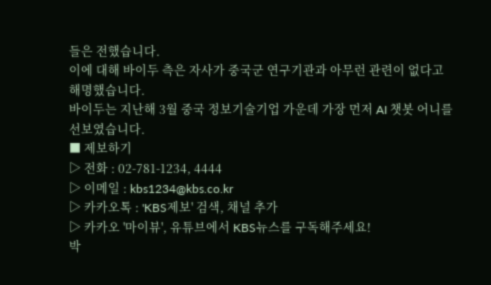들은 전했습니다.
이에 대해 바이두 측은 자사가 중국군 연구기관과 아무런 관련이 없다고 해명했습니다.
바이두는 지난해 3월 중국 정보기술기업 가운데 가장 먼저 AI 챗봇 어니를 선보였습니다.
■ 제보하기
▷ 전화 : 02-781-1234, 4444
▷ 이메일 : kbs1234@kbs.co.kr
▷ 카카오톡 : 'KBS제보' 검색, 채널 추가
▷ 카카오 '마이뷰', 유튜브에서 KBS뉴스를 구독해주세요!
박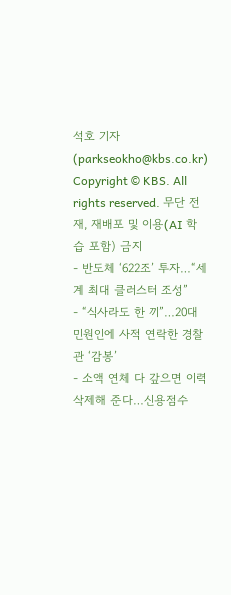석호 기자 (parkseokho@kbs.co.kr)
Copyright © KBS. All rights reserved. 무단 전재, 재배포 및 이용(AI 학습 포함) 금지
- 반도체 ‘622조’ 투자…“세계 최대 클러스터 조성”
- “식사라도 한 끼”…20대 민원인에 사적 연락한 경찰관 ‘감봉’
- 소액 연체 다 갚으면 이력 삭제해 준다…신용점수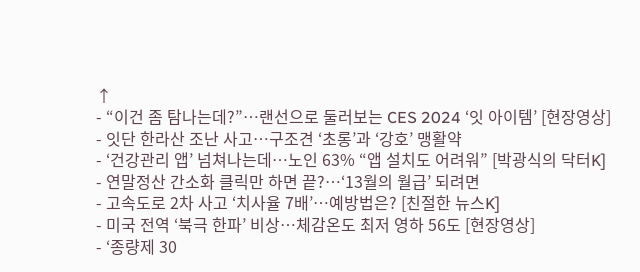↑
- “이건 좀 탐나는데?”…랜선으로 둘러보는 CES 2024 ‘잇 아이템’ [현장영상]
- 잇단 한라산 조난 사고…구조견 ‘초롱’과 ‘강호’ 맹활약
- ‘건강관리 앱’ 넘쳐나는데…노인 63% “앱 설치도 어려워” [박광식의 닥터K]
- 연말정산 간소화 클릭만 하면 끝?…‘13월의 월급’ 되려면
- 고속도로 2차 사고 ‘치사율 7배’…예방법은? [친절한 뉴스K]
- 미국 전역 ‘북극 한파’ 비상…체감온도 최저 영하 56도 [현장영상]
- ‘종량제 30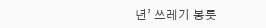년’ 쓰레기 봉툿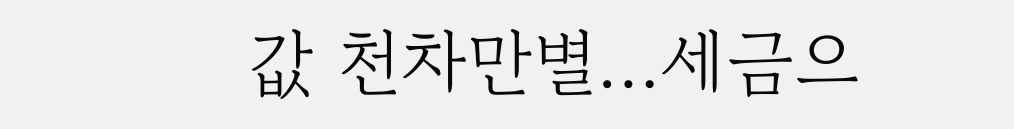값 천차만별…세금으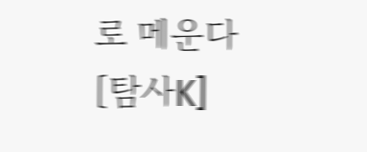로 메운다 [탐사K]